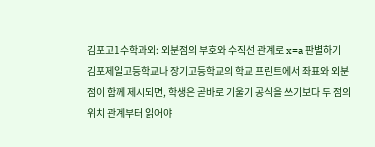김포고1수학과외: 외분점의 부호와 수직선 관계로 x=a 판별하기
김포제일고등학교나 장기고등학교의 학교 프린트에서 좌표와 외분점이 함께 제시되면, 학생은 곧바로 기울기 공식을 쓰기보다 두 점의 위치 관계부터 읽어야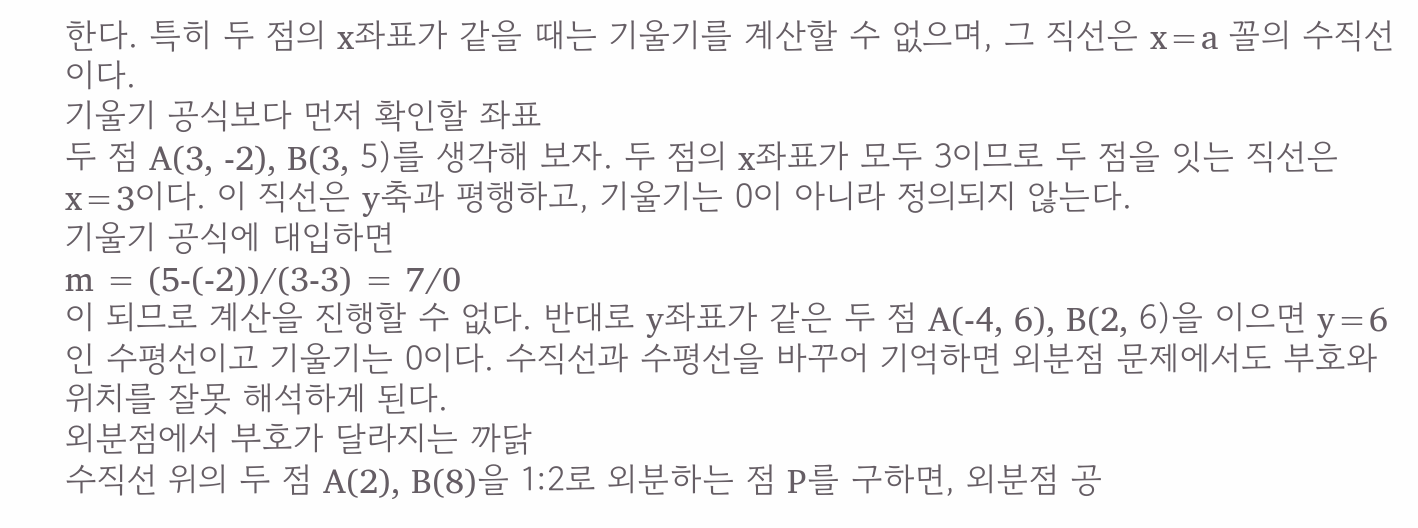한다. 특히 두 점의 x좌표가 같을 때는 기울기를 계산할 수 없으며, 그 직선은 x=a 꼴의 수직선이다.
기울기 공식보다 먼저 확인할 좌표
두 점 A(3, -2), B(3, 5)를 생각해 보자. 두 점의 x좌표가 모두 3이므로 두 점을 잇는 직선은 x=3이다. 이 직선은 y축과 평행하고, 기울기는 0이 아니라 정의되지 않는다.
기울기 공식에 대입하면
m = (5-(-2))/(3-3) = 7/0
이 되므로 계산을 진행할 수 없다. 반대로 y좌표가 같은 두 점 A(-4, 6), B(2, 6)을 이으면 y=6인 수평선이고 기울기는 0이다. 수직선과 수평선을 바꾸어 기억하면 외분점 문제에서도 부호와 위치를 잘못 해석하게 된다.
외분점에서 부호가 달라지는 까닭
수직선 위의 두 점 A(2), B(8)을 1:2로 외분하는 점 P를 구하면, 외분점 공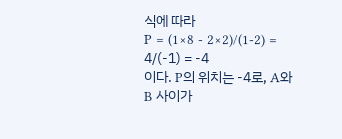식에 따라
P = (1×8 - 2×2)/(1-2) = 4/(-1) = -4
이다. P의 위치는 -4로, A와 B 사이가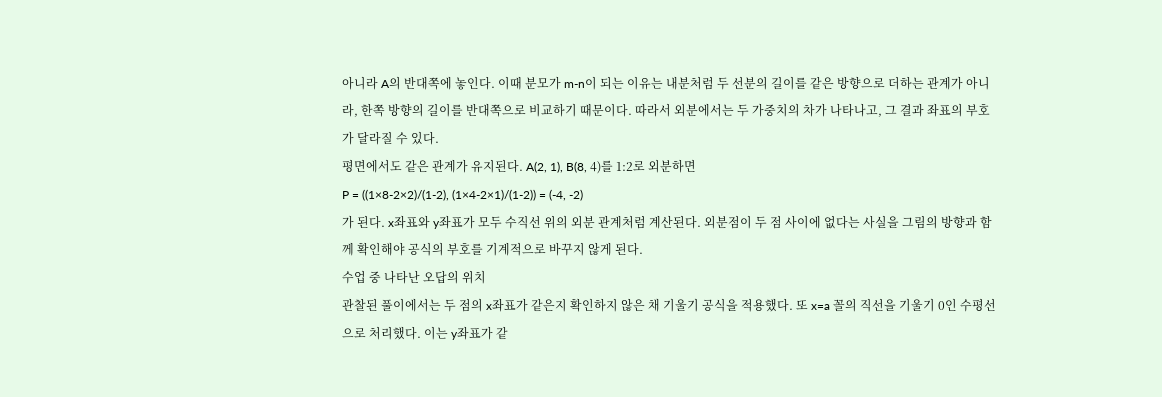아니라 A의 반대쪽에 놓인다. 이때 분모가 m-n이 되는 이유는 내분처럼 두 선분의 길이를 같은 방향으로 더하는 관계가 아니라, 한쪽 방향의 길이를 반대쪽으로 비교하기 때문이다. 따라서 외분에서는 두 가중치의 차가 나타나고, 그 결과 좌표의 부호가 달라질 수 있다.
평면에서도 같은 관계가 유지된다. A(2, 1), B(8, 4)를 1:2로 외분하면
P = ((1×8-2×2)/(1-2), (1×4-2×1)/(1-2)) = (-4, -2)
가 된다. x좌표와 y좌표가 모두 수직선 위의 외분 관계처럼 계산된다. 외분점이 두 점 사이에 없다는 사실을 그림의 방향과 함께 확인해야 공식의 부호를 기계적으로 바꾸지 않게 된다.
수업 중 나타난 오답의 위치
관찰된 풀이에서는 두 점의 x좌표가 같은지 확인하지 않은 채 기울기 공식을 적용했다. 또 x=a 꼴의 직선을 기울기 0인 수평선으로 처리했다. 이는 y좌표가 같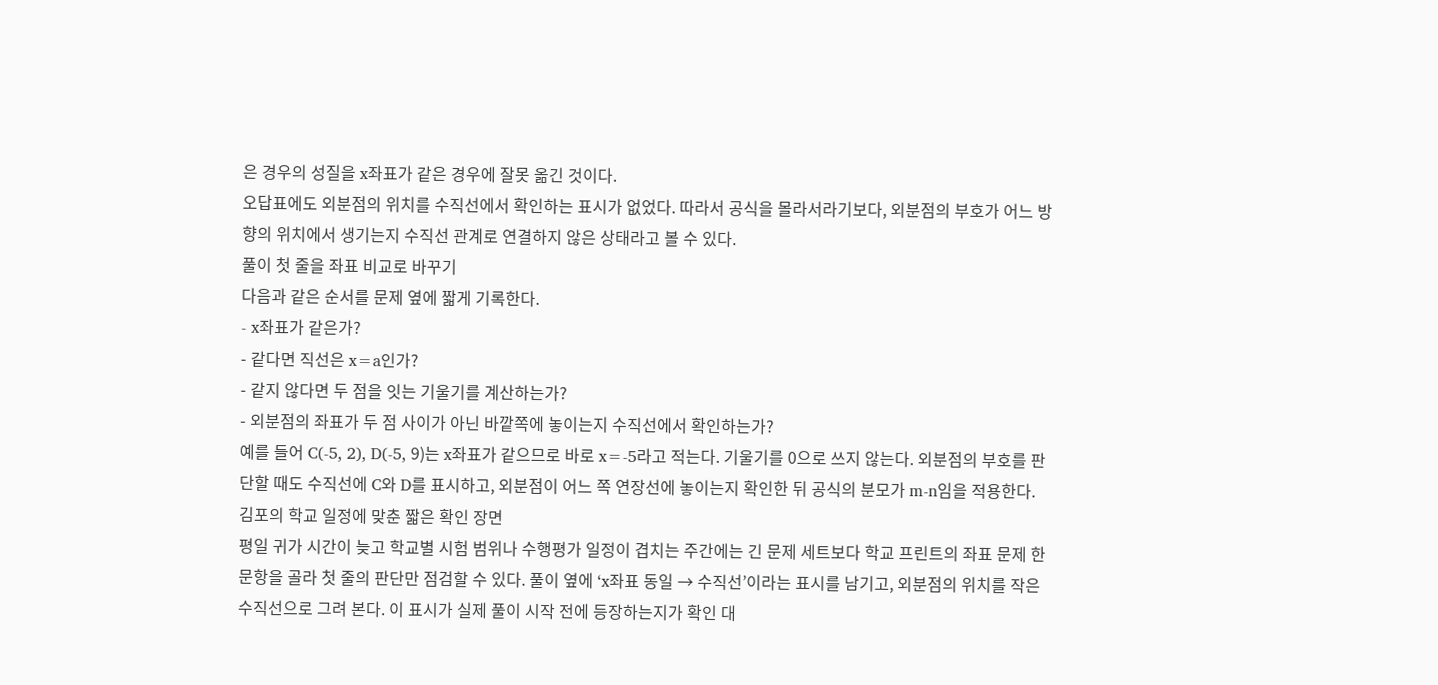은 경우의 성질을 x좌표가 같은 경우에 잘못 옮긴 것이다.
오답표에도 외분점의 위치를 수직선에서 확인하는 표시가 없었다. 따라서 공식을 몰라서라기보다, 외분점의 부호가 어느 방향의 위치에서 생기는지 수직선 관계로 연결하지 않은 상태라고 볼 수 있다.
풀이 첫 줄을 좌표 비교로 바꾸기
다음과 같은 순서를 문제 옆에 짧게 기록한다.
- x좌표가 같은가?
- 같다면 직선은 x=a인가?
- 같지 않다면 두 점을 잇는 기울기를 계산하는가?
- 외분점의 좌표가 두 점 사이가 아닌 바깥쪽에 놓이는지 수직선에서 확인하는가?
예를 들어 C(-5, 2), D(-5, 9)는 x좌표가 같으므로 바로 x=-5라고 적는다. 기울기를 0으로 쓰지 않는다. 외분점의 부호를 판단할 때도 수직선에 C와 D를 표시하고, 외분점이 어느 쪽 연장선에 놓이는지 확인한 뒤 공식의 분모가 m-n임을 적용한다.
김포의 학교 일정에 맞춘 짧은 확인 장면
평일 귀가 시간이 늦고 학교별 시험 범위나 수행평가 일정이 겹치는 주간에는 긴 문제 세트보다 학교 프린트의 좌표 문제 한 문항을 골라 첫 줄의 판단만 점검할 수 있다. 풀이 옆에 ‘x좌표 동일 → 수직선’이라는 표시를 남기고, 외분점의 위치를 작은 수직선으로 그려 본다. 이 표시가 실제 풀이 시작 전에 등장하는지가 확인 대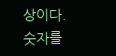상이다.
숫자를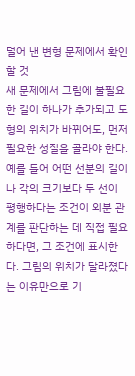덜어 낸 변형 문제에서 확인할 것
새 문제에서 그림에 불필요한 길이 하나가 추가되고 도형의 위치가 바뀌어도, 먼저 필요한 성질을 골라야 한다. 예를 들어 어떤 선분의 길이나 각의 크기보다 두 선이 평행하다는 조건이 외분 관계를 판단하는 데 직접 필요하다면, 그 조건에 표시한다. 그림의 위치가 달라졌다는 이유만으로 기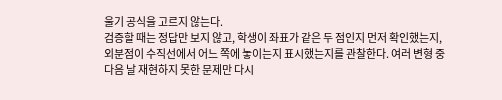울기 공식을 고르지 않는다.
검증할 때는 정답만 보지 않고, 학생이 좌표가 같은 두 점인지 먼저 확인했는지, 외분점이 수직선에서 어느 쪽에 놓이는지 표시했는지를 관찰한다. 여러 변형 중 다음 날 재현하지 못한 문제만 다시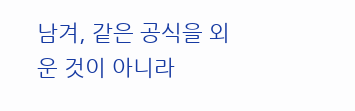남겨, 같은 공식을 외운 것이 아니라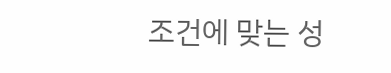조건에 맞는 성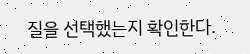질을 선택했는지 확인한다.